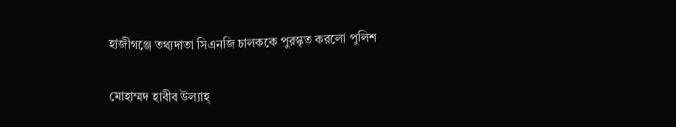হাজীগঞ্জে তথ্যদাতা সিএনজি চালককে পুরস্কৃত করলো পুলিশ

মোহাম্মদ হাবীব উল্যাহ্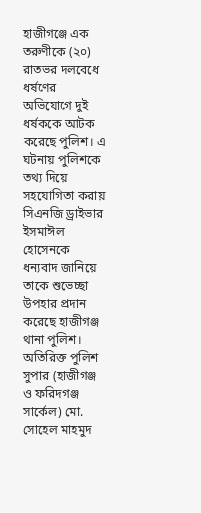হাজীগঞ্জে এক তরুণীকে (২০) রাতভর দলবেধে ধর্ষণের অভিযোগে দুই ধর্ষককে আটক করেছে পুলিশ। এ ঘটনায় পুলিশকে তথ্য দিয়ে সহযোগিতা করায় সিএনজি ড্রাইভার ইসমাঈল হোসেনকে ধন্যবাদ জানিয়ে তাকে শুভেচ্ছা উপহার প্রদান করেছে হাজীগঞ্জ থানা পুলিশ। অতিরিক্ত পুলিশ সুপার (হাজীগঞ্জ ও ফরিদগঞ্জ সার্কেল) মো. সোহেল মাহমুদ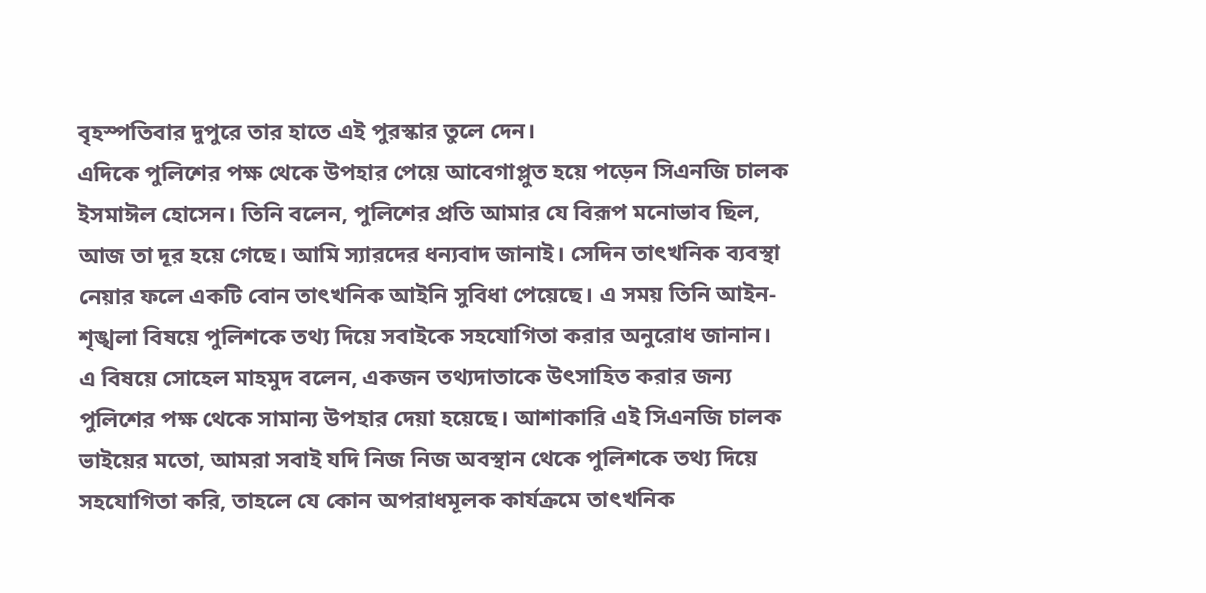বৃহস্পতিবার দুপুরে তার হাতে এই পুরস্কার তুলে দেন।
এদিকে পুলিশের পক্ষ থেকে উপহার পেয়ে আবেগাপ্লুত হয়ে পড়েন সিএনজি চালক ইসমাঈল হোসেন। তিনি বলেন, পুলিশের প্রতি আমার যে বিরূপ মনোভাব ছিল, আজ তা দূর হয়ে গেছে। আমি স্যারদের ধন্যবাদ জানাই। সেদিন তাৎখনিক ব্যবস্থা নেয়ার ফলে একটি বোন তাৎখনিক আইনি সুবিধা পেয়েছে। এ সময় তিনি আইন-শৃঙ্খলা বিষয়ে পুলিশকে তথ্য দিয়ে সবাইকে সহযোগিতা করার অনুরোধ জানান।
এ বিষয়ে সোহেল মাহমুদ বলেন, একজন তথ্যদাতাকে উৎসাহিত করার জন্য পুলিশের পক্ষ থেকে সামান্য উপহার দেয়া হয়েছে। আশাকারি এই সিএনজি চালক ভাইয়ের মতো, আমরা সবাই যদি নিজ নিজ অবস্থান থেকে পুলিশকে তথ্য দিয়ে সহযোগিতা করি, তাহলে যে কোন অপরাধমূলক কার্যক্রমে তাৎখনিক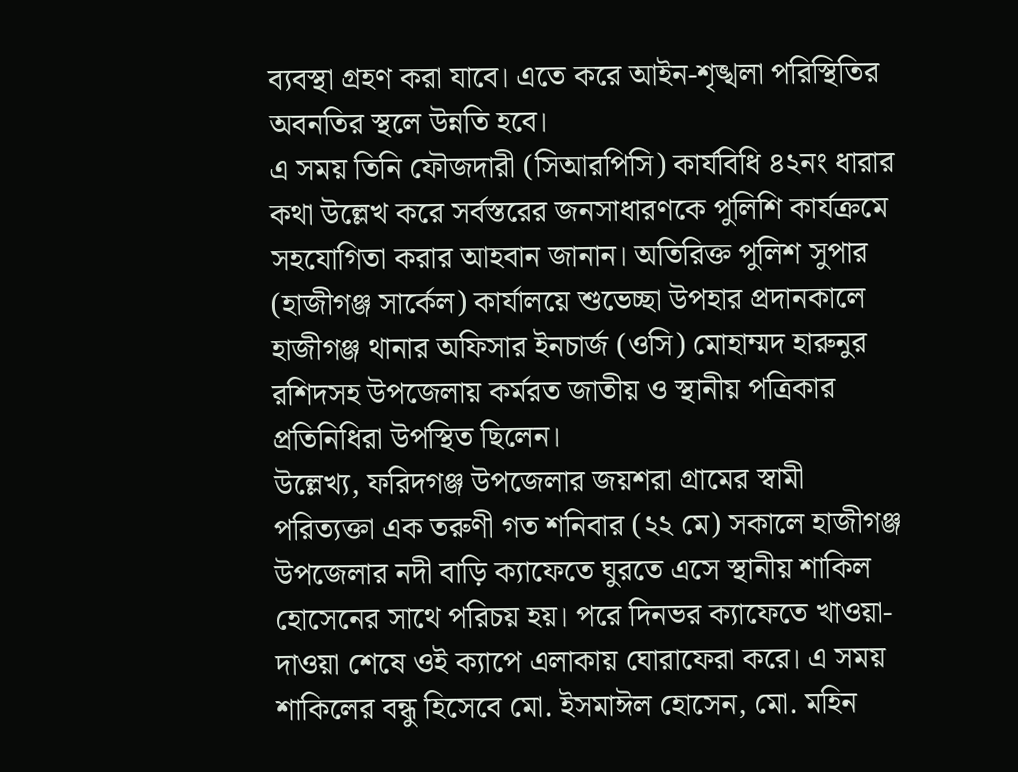ব্যবস্থা গ্রহণ করা যাবে। এতে করে আইন-শৃঙ্খলা পরিস্থিতির অবনতির স্থলে উন্নতি হবে।
এ সময় তিনি ফৌজদারী (সিআরপিসি) কার্যবিধি ৪২নং ধারার কথা উল্লেখ করে সর্বস্তরের জনসাধারণকে পুলিশি কার্যক্রমে সহযোগিতা করার আহবান জানান। অতিরিক্ত পুলিশ সুপার (হাজীগঞ্জ সার্কেল) কার্যালয়ে শুভেচ্ছা উপহার প্রদানকালে হাজীগঞ্জ থানার অফিসার ইনচার্জ (ওসি) মোহাম্মদ হারুনুর রশিদসহ উপজেলায় কর্মরত জাতীয় ও স্থানীয় পত্রিকার প্রতিনিধিরা উপস্থিত ছিলেন।
উল্লেখ্য, ফরিদগঞ্জ উপজেলার জয়শরা গ্রামের স্বামী পরিত্যক্তা এক তরুণী গত শনিবার (২২ মে) সকালে হাজীগঞ্জ উপজেলার নদী বাড়ি ক্যাফেতে ঘুরতে এসে স্থানীয় শাকিল হোসেনের সাথে পরিচয় হয়। পরে দিনভর ক্যাফেতে খাওয়া-দাওয়া শেষে ওই ক্যাপে এলাকায় ঘোরাফেরা করে। এ সময় শাকিলের বন্ধু হিসেবে মো. ইসমাঈল হোসেন, মো. মহিন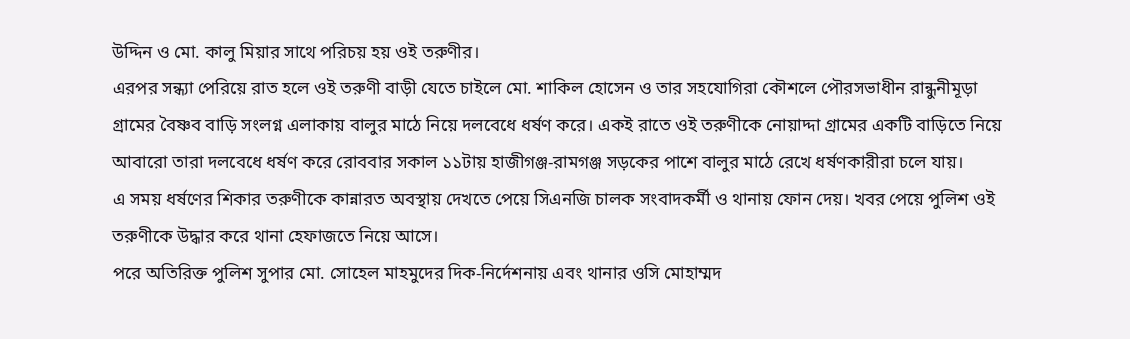উদ্দিন ও মো. কালু মিয়ার সাথে পরিচয় হয় ওই তরুণীর।
এরপর সন্ধ্যা পেরিয়ে রাত হলে ওই তরুণী বাড়ী যেতে চাইলে মো. শাকিল হোসেন ও তার সহযোগিরা কৌশলে পৌরসভাধীন রান্ধুনীমূড়া গ্রামের বৈষ্ণব বাড়ি সংলগ্ন এলাকায় বালুর মাঠে নিয়ে দলবেধে ধর্ষণ করে। একই রাতে ওই তরুণীকে নোয়াদ্দা গ্রামের একটি বাড়িতে নিয়ে আবারো তারা দলবেধে ধর্ষণ করে রোববার সকাল ১১টায় হাজীগঞ্জ-রামগঞ্জ সড়কের পাশে বালুর মাঠে রেখে ধর্ষণকারীরা চলে যায়।
এ সময় ধর্ষণের শিকার তরুণীকে কান্নারত অবস্থায় দেখতে পেয়ে সিএনজি চালক সংবাদকর্মী ও থানায় ফোন দেয়। খবর পেয়ে পুলিশ ওই তরুণীকে উদ্ধার করে থানা হেফাজতে নিয়ে আসে।
পরে অতিরিক্ত পুলিশ সুপার মো. সোহেল মাহমুদের দিক-নির্দেশনায় এবং থানার ওসি মোহাম্মদ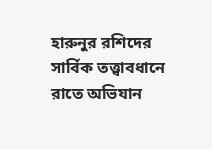হারুনুর রশিদের সার্বিক তত্ত্বাবধানে রাতে অভিযান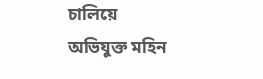চালিয়ে অভিযুক্ত মহিন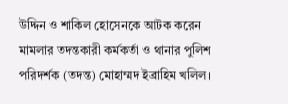উদ্দিন ও শাকিল হোসেনকে আটক করেন মামলার তদন্তকারী কর্মকর্তা ও থানার পুলিশ পরিদর্শক (তদন্ত) মোহাম্মদ ইব্রাহিম খলিল।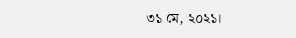৩১ মে, ২০২১।